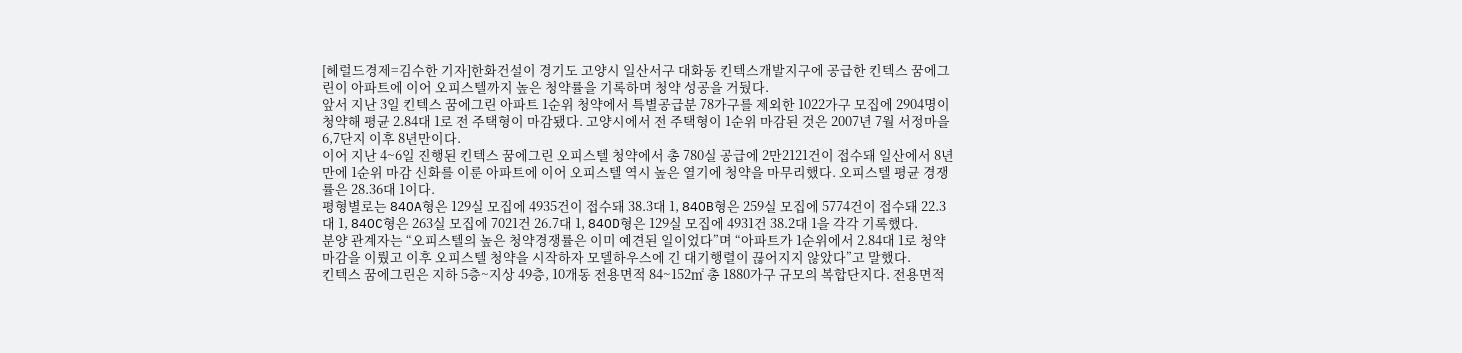[헤럴드경제=김수한 기자]한화건설이 경기도 고양시 일산서구 대화동 킨텍스개발지구에 공급한 킨텍스 꿈에그린이 아파트에 이어 오피스텔까지 높은 청약률을 기록하며 청약 성공을 거뒀다.
앞서 지난 3일 킨텍스 꿈에그린 아파트 1순위 청약에서 특별공급분 78가구를 제외한 1022가구 모집에 2904명이 청약해 평균 2.84대 1로 전 주택형이 마감됐다. 고양시에서 전 주택형이 1순위 마감된 것은 2007년 7월 서정마을 6,7단지 이후 8년만이다.
이어 지난 4~6일 진행된 킨텍스 꿈에그린 오피스텔 청약에서 총 780실 공급에 2만2121건이 접수돼 일산에서 8년만에 1순위 마감 신화를 이룬 아파트에 이어 오피스텔 역시 높은 열기에 청약을 마무리했다. 오피스텔 평균 경쟁률은 28.36대 1이다.
평형별로는 84OA형은 129실 모집에 4935건이 접수돼 38.3대 1, 84OB형은 259실 모집에 5774건이 접수돼 22.3대 1, 84OC형은 263실 모집에 7021건 26.7대 1, 84OD형은 129실 모집에 4931건 38.2대 1을 각각 기록했다.
분양 관계자는 “오피스텔의 높은 청약경쟁률은 이미 예견된 일이었다”며 “아파트가 1순위에서 2.84대 1로 청약 마감을 이뤘고 이후 오피스텔 청약을 시작하자 모델하우스에 긴 대기행렬이 끊어지지 않았다”고 말했다.
킨텍스 꿈에그린은 지하 5층~지상 49층, 10개동 전용면적 84~152㎡ 총 1880가구 규모의 복합단지다. 전용면적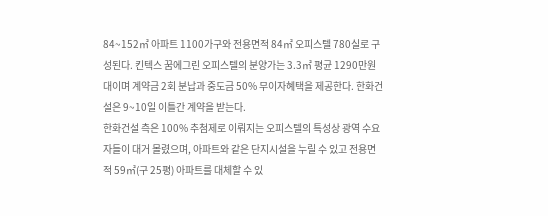84~152㎡ 아파트 1100가구와 전용면적 84㎡ 오피스텔 780실로 구성된다. 킨텍스 꿈에그린 오피스텔의 분양가는 3.3㎡ 평균 1290만원대이며 계약금 2회 분납과 중도금 50% 무이자혜택을 제공한다. 한화건설은 9~10일 이틀간 계약을 받는다.
한화건설 측은 100% 추첨제로 이뤄지는 오피스텔의 특성상 광역 수요자들이 대거 몰렸으며, 아파트와 같은 단지시설을 누릴 수 있고 전용면적 59㎡(구 25평) 아파트를 대체할 수 있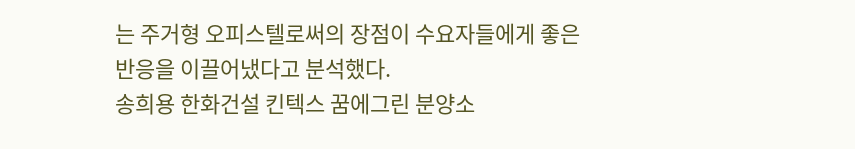는 주거형 오피스텔로써의 장점이 수요자들에게 좋은 반응을 이끌어냈다고 분석했다.
송희용 한화건설 킨텍스 꿈에그린 분양소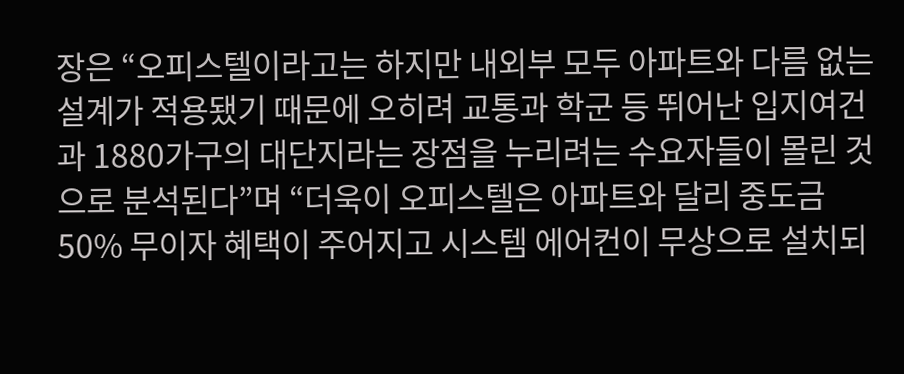장은 “오피스텔이라고는 하지만 내외부 모두 아파트와 다름 없는 설계가 적용됐기 때문에 오히려 교통과 학군 등 뛰어난 입지여건과 1880가구의 대단지라는 장점을 누리려는 수요자들이 몰린 것으로 분석된다”며 “더욱이 오피스텔은 아파트와 달리 중도금 50% 무이자 혜택이 주어지고 시스템 에어컨이 무상으로 설치되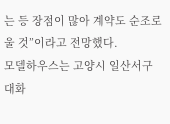는 등 장점이 많아 계약도 순조로울 것”이라고 전망했다.
모델하우스는 고양시 일산서구 대화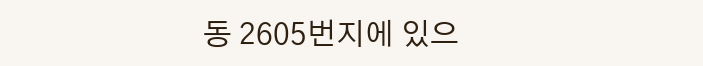동 2605번지에 있으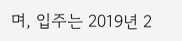며, 입주는 2019년 2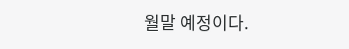월말 예정이다.